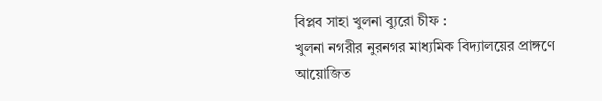বিপ্লব সাহা খুলনা ব্যুরো চীফ :
খুলনা নগরীর নুরনগর মাধ্যমিক বিদ্যালয়ের প্রাঙ্গণে আয়োজিত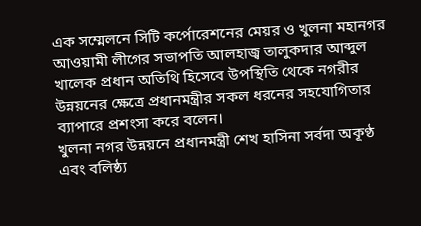এক সম্মেলনে সিটি কর্পোরেশনের মেয়র ও খুলনা মহানগর আওয়ামী লীগের সভাপতি আলহাজ্ব তালুকদার আব্দুল খালেক প্রধান অতিথি হিসেবে উপস্থিতি থেকে নগরীর উন্নয়নের ক্ষেত্রে প্রধানমন্ত্রীর সকল ধরনের সহযোগিতার ব্যাপারে প্রশংসা করে বলেন।
খুলনা নগর উন্নয়নে প্রধানমন্ত্রী শেখ হাসিনা সর্বদা অকূণ্ঠ এবং বলিষ্ঠ্য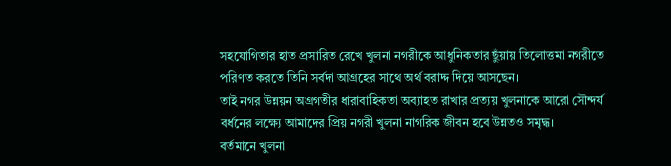সহযোগিতার হাত প্রসারিত রেখে খুলনা নগরীকে আধুনিকতার ছুঁয়ায় তিলোত্তমা নগরীতে পরিণত করতে তিনি সর্বদা আগ্রহের সাথে অর্থ বরাদ্দ দিয়ে আসছেন।
তাই নগর উন্নয়ন অগ্রগতীর ধারাবাহিকতা অব্যাহত রাখার প্রত্যয় খুলনাকে আরো সৌন্দর্য বর্ধনের লক্ষ্যে আমাদের প্রিয় নগরী খুলনা নাগরিক জীবন হবে উন্নতও সমৃদ্ধ।
বর্তমানে খুলনা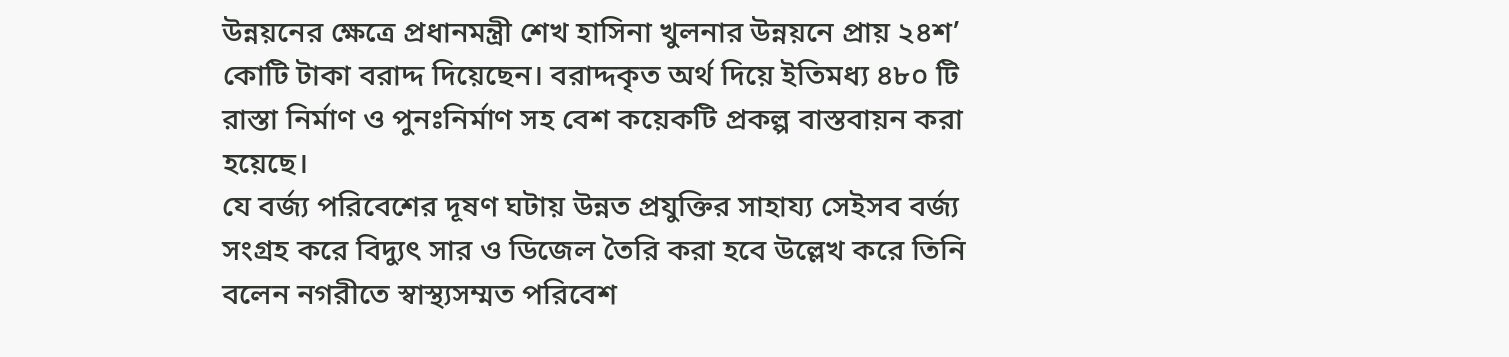উন্নয়নের ক্ষেত্রে প্রধানমন্ত্রী শেখ হাসিনা খুলনার উন্নয়নে প্রায় ২৪শ’ কোটি টাকা বরাদ্দ দিয়েছেন। বরাদ্দকৃত অর্থ দিয়ে ইতিমধ্য ৪৮০ টি রাস্তা নির্মাণ ও পুনঃনির্মাণ সহ বেশ কয়েকটি প্রকল্প বাস্তবায়ন করা হয়েছে।
যে বর্জ্য পরিবেশের দূষণ ঘটায় উন্নত প্রযুক্তির সাহায্য সেইসব বর্জ্য সংগ্রহ করে বিদ্যুৎ সার ও ডিজেল তৈরি করা হবে উল্লেখ করে তিনি বলেন নগরীতে স্বাস্থ্যসম্মত পরিবেশ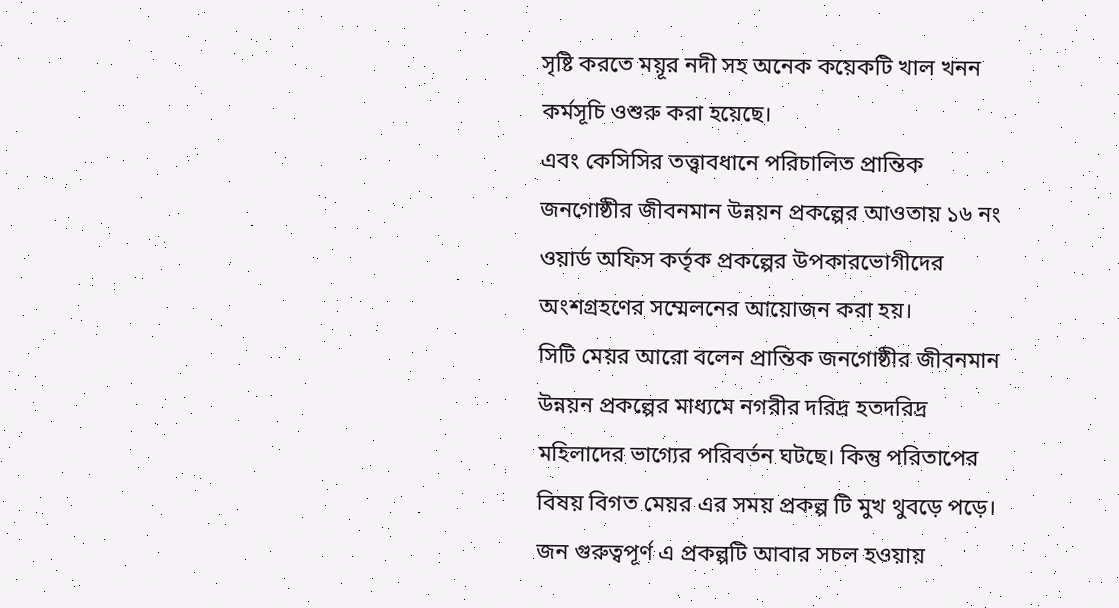সৃষ্টি করতে ময়ূর নদী সহ অনেক কয়েকটি খাল খনন কর্মসূচি ওশুরু করা হয়েছে।
এবং কেসিসির তত্ত্বাবধানে পরিচালিত প্রান্তিক জনগোষ্ঠীর জীবনমান উন্নয়ন প্রকল্পের আওতায় ১৬ নং ওয়ার্ড অফিস কর্তৃক প্রকল্পের উপকারভোগীদের অংশগ্রহণের সম্মেলনের আয়োজন করা হয়।
সিটি মেয়র আরো বলেন প্রান্তিক জনগোষ্ঠীর জীবনমান উন্নয়ন প্রকল্পের মাধ্যমে নগরীর দরিদ্র হতদরিদ্র মহিলাদের ভাগ্যের পরিবর্তন ঘটছে। কিন্তু পরিতাপের বিষয় বিগত মেয়র এর সময় প্রকল্প টি মুখ থুবড়ে পড়ে। জন গুরুত্বপূর্ণ এ প্রকল্পটি আবার সচল হওয়ায়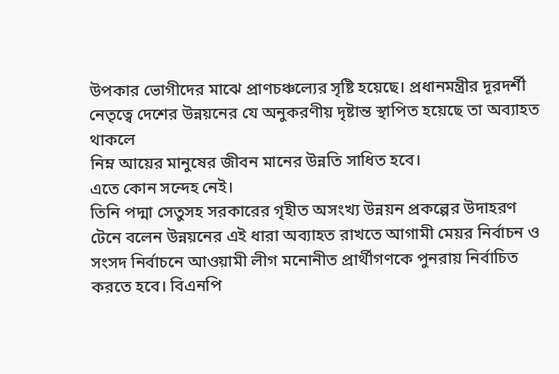উপকার ভোগীদের মাঝে প্রাণচঞ্চল্যের সৃষ্টি হয়েছে। প্রধানমন্ত্রীর দূরদর্শী নেতৃত্বে দেশের উন্নয়নের যে অনুকরণীয় দৃষ্টান্ত স্থাপিত হয়েছে তা অব্যাহত থাকলে
নিম্ন আয়ের মানুষের জীবন মানের উন্নতি সাধিত হবে।
এতে কোন সন্দেহ নেই।
তিনি পদ্মা সেতুসহ সরকারের গৃহীত অসংখ্য উন্নয়ন প্রকল্পের উদাহরণ টেনে বলেন উন্নয়নের এই ধারা অব্যাহত রাখতে আগামী মেয়র নির্বাচন ও সংসদ নির্বাচনে আওয়ামী লীগ মনোনীত প্রার্থীগণকে পুনরায় নির্বাচিত করতে হবে। বিএনপি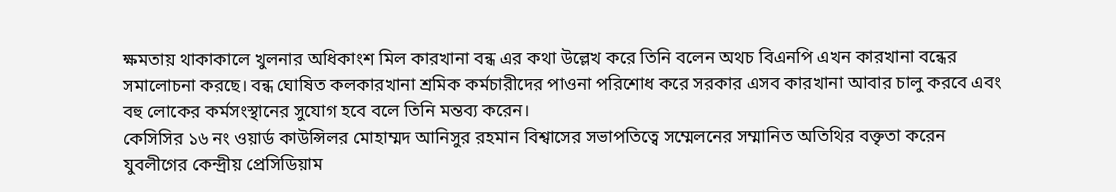ক্ষমতায় থাকাকালে খুলনার অধিকাংশ মিল কারখানা বন্ধ এর কথা উল্লেখ করে তিনি বলেন অথচ বিএনপি এখন কারখানা বন্ধের সমালোচনা করছে। বন্ধ ঘোষিত কলকারখানা শ্রমিক কর্মচারীদের পাওনা পরিশোধ করে সরকার এসব কারখানা আবার চালু করবে এবং বহু লোকের কর্মসংস্থানের সুযোগ হবে বলে তিনি মন্তব্য করেন।
কেসিসির ১৬ নং ওয়ার্ড কাউন্সিলর মোহাম্মদ আনিসুর রহমান বিশ্বাসের সভাপতিত্বে সম্মেলনের সম্মানিত অতিথির বক্তৃতা করেন যুবলীগের কেন্দ্রীয় প্রেসিডিয়াম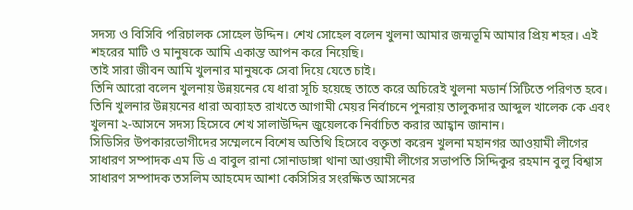সদস্য ও বিসিবি পরিচালক সোহেল উদ্দিন। শেখ সোহেল বলেন খুলনা আমার জন্মভূমি আমার প্রিয় শহর। এই শহরের মাটি ও মানুষকে আমি একান্ত আপন করে নিয়েছি।
তাই সারা জীবন আমি খুলনার মানুষকে সেবা দিয়ে যেতে চাই।
তিনি আরো বলেন খুলনায় উন্নয়নের যে ধারা সূচি হয়েছে তাতে করে অচিরেই খুলনা মডার্ন সিটিতে পরিণত হবে।
তিনি খুলনার উন্নয়নের ধারা অব্যাহত রাখতে আগামী মেয়র নির্বাচনে পুনরায় তালুকদার আব্দুল খালেক কে এবং খুলনা ২-আসনে সদস্য হিসেবে শেখ সালাউদ্দিন জুয়েলকে নির্বাচিত করার আহ্বান জানান।
সিডিসির উপকারভোগীদের সম্মেলনে বিশেষ অতিথি হিসেবে বক্তৃতা করেন খুলনা মহানগর আওয়ামী লীগের সাধারণ সম্পাদক এম ডি এ বাবুল রানা সোনাডাঙ্গা থানা আওয়ামী লীগের সভাপতি সিদ্দিকুর রহমান বুলু বিশ্বাস সাধারণ সম্পাদক তসলিম আহমেদ আশা কেসিসির সংরক্ষিত আসনের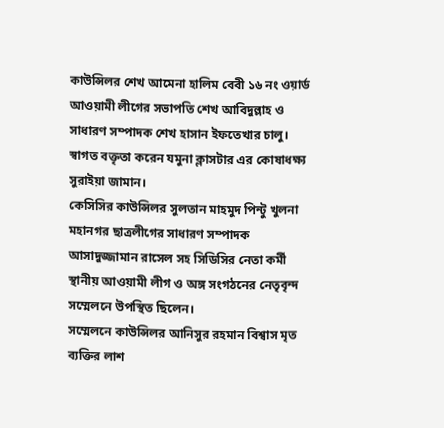কাউন্সিলর শেখ আমেনা হালিম বেবী ১৬ নং ওয়ার্ড আওয়ামী লীগের সভাপতি শেখ আবিদুল্লাহ ও সাধারণ সম্পাদক শেখ হাসান ইফতেখার চালু। স্বাগত বক্তৃতা করেন যমুনা ক্লাসটার এর কোষাধক্ষ্য সুরাইয়া জামান।
কেসিসির কাউন্সিলর সুলতান মাহমুদ পিন্টু খুলনা মহানগর ছাত্রলীগের সাধারণ সম্পাদক আসাদুজ্জামান রাসেল সহ সিডিসির নেতা কর্মী স্থানীয় আওয়ামী লীগ ও অঙ্গ সংগঠনের নেতৃবৃন্দ সম্মেলনে উপস্থিত ছিলেন।
সম্মেলনে কাউন্সিলর আনিসুর রহমান বিশ্বাস মৃত ব্যক্তির লাশ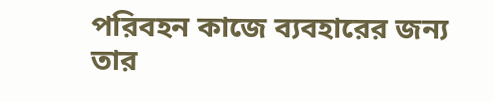পরিবহন কাজে ব্যবহারের জন্য তার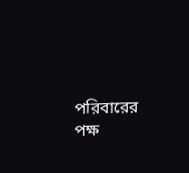পরিবারের পক্ষ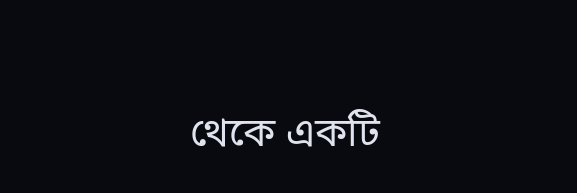থেকে একটি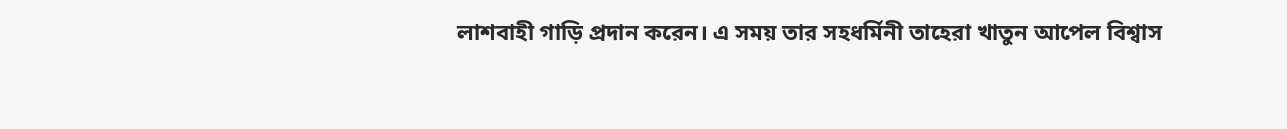লাশবাহী গাড়ি প্রদান করেন। এ সময় তার সহধর্মিনী তাহেরা খাতুন আপেল বিশ্বাস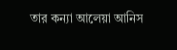তার কন্যা আলেয়া আনিস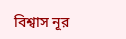বিশ্বাস নূর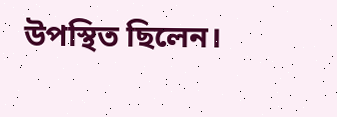উপস্থিত ছিলেন।